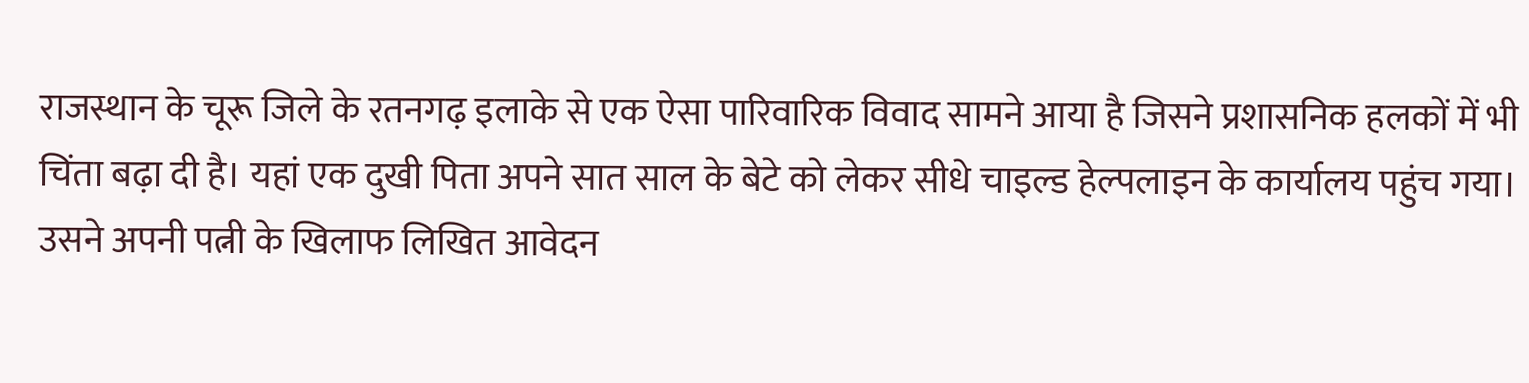राजस्थान के चूरू जिले के रतनगढ़ इलाके से एक ऐसा पारिवारिक विवाद सामने आया है जिसने प्रशासनिक हलकों में भी चिंता बढ़ा दी है। यहां एक दुखी पिता अपने सात साल के बेटे को लेकर सीधे चाइल्ड हेल्पलाइन के कार्यालय पहुंच गया। उसने अपनी पत्नी के खिलाफ लिखित आवेदन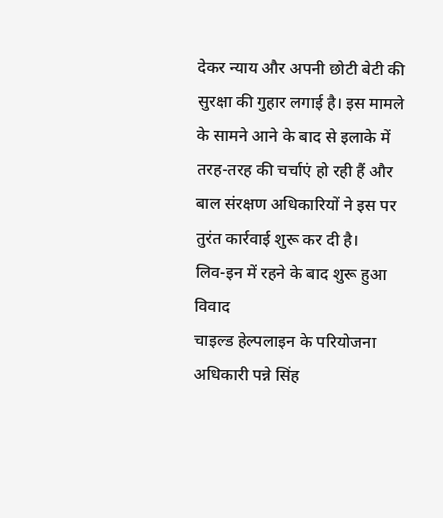देकर न्याय और अपनी छोटी बेटी की सुरक्षा की गुहार लगाई है। इस मामले के सामने आने के बाद से इलाके में तरह-तरह की चर्चाएं हो रही हैं और बाल संरक्षण अधिकारियों ने इस पर तुरंत कार्रवाई शुरू कर दी है।
लिव-इन में रहने के बाद शुरू हुआ विवाद
चाइल्ड हेल्पलाइन के परियोजना अधिकारी पन्ने सिंह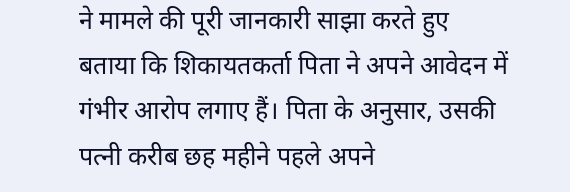ने मामले की पूरी जानकारी साझा करते हुए बताया कि शिकायतकर्ता पिता ने अपने आवेदन में गंभीर आरोप लगाए हैं। पिता के अनुसार, उसकी पत्नी करीब छह महीने पहले अपने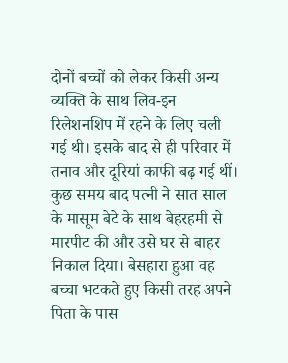दोनों बच्चों को लेकर किसी अन्य व्यक्ति के साथ लिव-इन रिलेशनशिप में रहने के लिए चली गई थी। इसके बाद से ही परिवार में तनाव और दूरियां काफी बढ़ गई थीं। कुछ समय बाद पत्नी ने सात साल के मासूम बेटे के साथ बेहरहमी से मारपीट की और उसे घर से बाहर निकाल दिया। बेसहारा हुआ वह बच्चा भटकते हुए किसी तरह अपने पिता के पास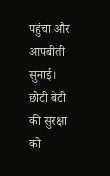पहुंचा और आपबीती सुनाई।
छोटी बेटी की सुरक्षा को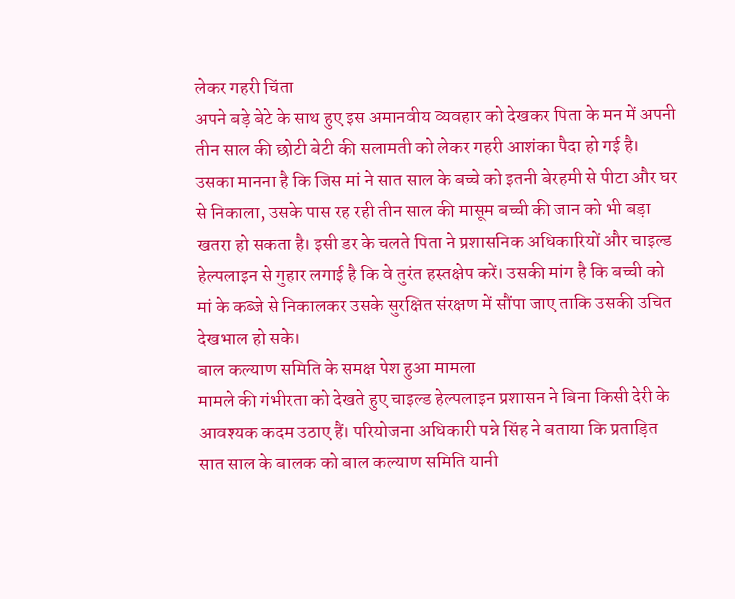लेकर गहरी चिंता
अपने बड़े बेटे के साथ हुए इस अमानवीय व्यवहार को देखकर पिता के मन में अपनी तीन साल की छोटी बेटी की सलामती को लेकर गहरी आशंका पैदा हो गई है। उसका मानना है कि जिस मां ने सात साल के बच्चे को इतनी बेरहमी से पीटा और घर से निकाला, उसके पास रह रही तीन साल की मासूम बच्ची की जान को भी बड़ा खतरा हो सकता है। इसी डर के चलते पिता ने प्रशासनिक अधिकारियों और चाइल्ड हेल्पलाइन से गुहार लगाई है कि वे तुरंत हस्तक्षेप करें। उसकी मांग है कि बच्ची को मां के कब्जे से निकालकर उसके सुरक्षित संरक्षण में सौंपा जाए ताकि उसकी उचित देखभाल हो सके।
बाल कल्याण समिति के समक्ष पेश हुआ मामला
मामले की गंभीरता को देखते हुए चाइल्ड हेल्पलाइन प्रशासन ने बिना किसी देरी के आवश्यक कदम उठाए हैं। परियोजना अधिकारी पन्ने सिंह ने बताया कि प्रताड़ित सात साल के बालक को बाल कल्याण समिति यानी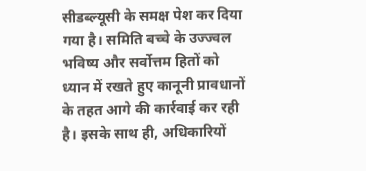सीडब्ल्यूसी के समक्ष पेश कर दिया गया है। समिति बच्चे के उज्ज्वल भविष्य और सर्वोत्तम हितों को ध्यान में रखते हुए कानूनी प्रावधानों के तहत आगे की कार्रवाई कर रही है। इसके साथ ही, अधिकारियों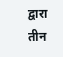द्वारा तीन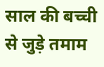साल की बच्ची से जुड़े तमाम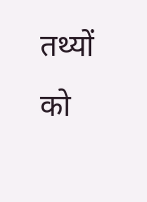तथ्यों को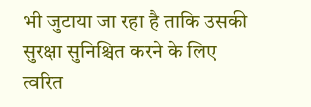भी जुटाया जा रहा है ताकि उसकी सुरक्षा सुनिश्चित करने के लिए त्वरित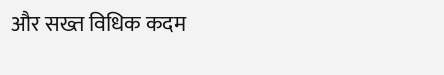और सख्त विधिक कदम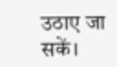उठाए जा सकें।